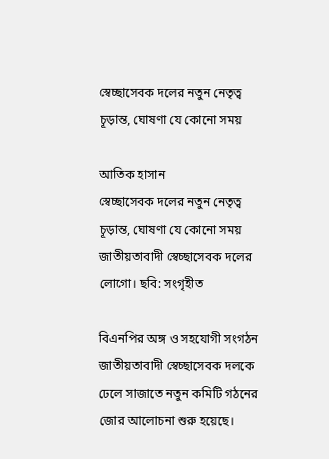স্বেচ্ছাসেবক দলের নতুন নেতৃত্ব চূড়ান্ত, ঘোষণা যে কোনো সময়

আতিক হাসান
স্বেচ্ছাসেবক দলের নতুন নেতৃত্ব চূড়ান্ত, ঘোষণা যে কোনো সময়
জাতীয়তাবাদী স্বেচ্ছাসেবক দলের লোগো। ছবি: সংগৃহীত

বিএনপির অঙ্গ ও সহযোগী সংগঠন জাতীয়তাবাদী স্বেচ্ছাসেবক দলকে ঢেলে সাজাতে নতুন কমিটি গঠনের জোর আলোচনা শুরু হয়েছে।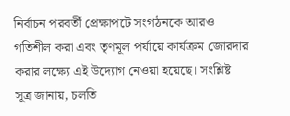নির্বাচন পরবর্তী প্রেক্ষাপটে সংগঠনকে আরও গতিশীল করা এবং তৃণমূল পর্যায়ে কার্যক্রম জোরদার করার লক্ষ্যে এই উদ্যোগ নেওয়া হয়েছে। সংশ্লিষ্ট সূত্র জানায়, চলতি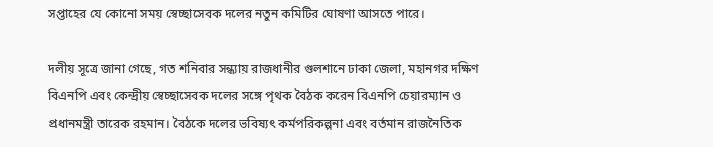সপ্তাহের যে কোনো সময় স্বেচ্ছাসেবক দলের নতুন কমিটির ঘোষণা আসতে পারে।

দলীয় সূত্রে জানা গেছে, গত শনিবার সন্ধ্যায় রাজধানীর গুলশানে ঢাকা জেলা, মহানগর দক্ষিণ বিএনপি এবং কেন্দ্রীয় স্বেচ্ছাসেবক দলের সঙ্গে পৃথক বৈঠক করেন বিএনপি চেয়ারম্যান ও প্রধানমন্ত্রী তারেক রহমান। বৈঠকে দলের ভবিষ্যৎ কর্মপরিকল্পনা এবং বর্তমান রাজনৈতিক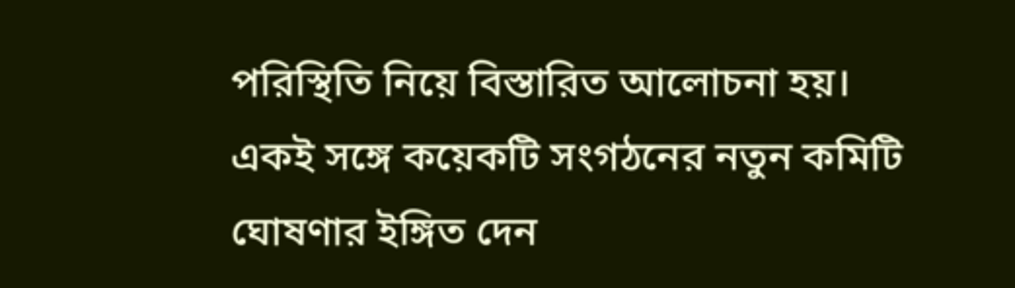পরিস্থিতি নিয়ে বিস্তারিত আলোচনা হয়। একই সঙ্গে কয়েকটি সংগঠনের নতুন কমিটি ঘোষণার ইঙ্গিত দেন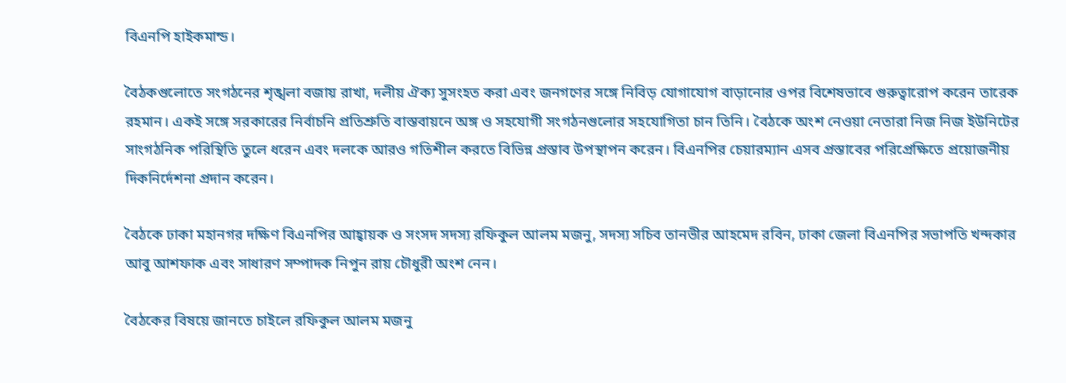বিএনপি হাইকমান্ড।

বৈঠকগুলোতে সংগঠনের শৃঙ্খলা বজায় রাখা, দলীয় ঐক্য সুসংহত করা এবং জনগণের সঙ্গে নিবিড় যোগাযোগ বাড়ানোর ওপর বিশেষভাবে গুরুত্বারোপ করেন তারেক রহমান। একই সঙ্গে সরকারের নির্বাচনি প্রতিশ্রুতি বাস্তবায়নে অঙ্গ ও সহযোগী সংগঠনগুলোর সহযোগিতা চান তিনি। বৈঠকে অংশ নেওয়া নেতারা নিজ নিজ ইউনিটের সাংগঠনিক পরিস্থিতি তুলে ধরেন এবং দলকে আরও গতিশীল করতে বিভিন্ন প্রস্তাব উপস্থাপন করেন। বিএনপির চেয়ারম্যান এসব প্রস্তাবের পরিপ্রেক্ষিতে প্রয়োজনীয় দিকনির্দেশনা প্রদান করেন।

বৈঠকে ঢাকা মহানগর দক্ষিণ বিএনপির আহ্বায়ক ও সংসদ সদস্য রফিকুল আলম মজনু, সদস্য সচিব তানভীর আহমেদ রবিন, ঢাকা জেলা বিএনপির সভাপতি খন্দকার আবু আশফাক এবং সাধারণ সম্পাদক নিপুন রায় চৌধুরী অংশ নেন।

বৈঠকের বিষয়ে জানতে চাইলে রফিকুল আলম মজনু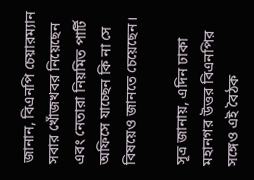জানান, বিএনপি চেয়ারম্যান সবার খোঁজখবর নিয়েছেন এবং নেতারা নিয়মিত পার্টি অফিসে যাচ্ছেন কি না সে বিষয়েও জানতে চেয়েছেন।

সূত্র জানায়, এদিন ঢাকা মহানগর উত্তর বিএনপির সঙ্গেও এই বৈঠক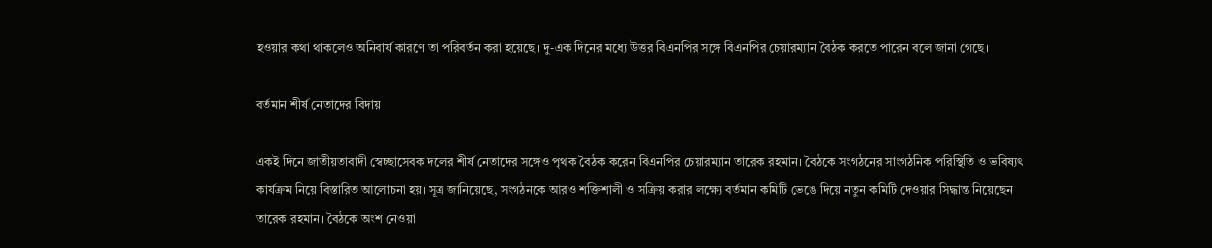হওয়ার কথা থাকলেও অনিবার্য কারণে তা পরিবর্তন করা হয়েছে। দু-এক দিনের মধ্যে উত্তর বিএনপির সঙ্গে বিএনপির চেয়ারম্যান বৈঠক করতে পারেন বলে জানা গেছে।

বর্তমান শীর্ষ নেতাদের বিদায়

একই দিনে জাতীয়তাবাদী স্বেচ্ছাসেবক দলের শীর্ষ নেতাদের সঙ্গেও পৃথক বৈঠক করেন বিএনপির চেয়ারম্যান তারেক রহমান। বৈঠকে সংগঠনের সাংগঠনিক পরিস্থিতি ও ভবিষ্যৎ কার্যক্রম নিয়ে বিস্তারিত আলোচনা হয়। সূত্র জানিয়েছে, সংগঠনকে আরও শক্তিশালী ও সক্রিয় করার লক্ষ্যে বর্তমান কমিটি ভেঙে দিয়ে নতুন কমিটি দেওয়ার সিদ্ধান্ত নিয়েছেন তারেক রহমান। বৈঠকে অংশ নেওয়া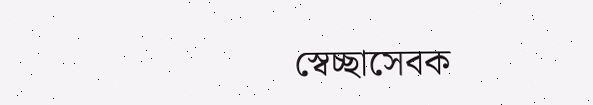স্বেচ্ছাসেবক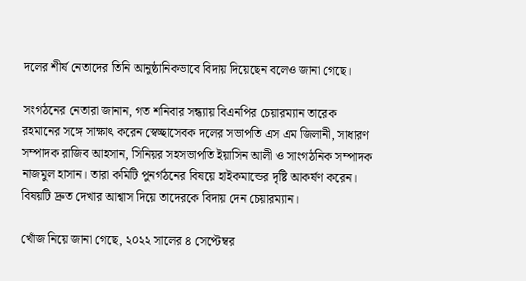দলের শীর্ষ নেতাদের তিনি আনুষ্ঠানিকভাবে বিদায় দিয়েছেন বলেও জানা গেছে।

সংগঠনের নেতারা জানান, গত শনিবার সন্ধ্যায় বিএনপির চেয়ারম্যান তারেক রহমানের সঙ্গে সাক্ষাৎ করেন স্বেচ্ছাসেবক দলের সভাপতি এস এম জিলানী, সাধারণ সম্পাদক রাজিব আহসান, সিনিয়র সহসভাপতি ইয়াসিন আলী ও সাংগঠনিক সম্পাদক নাজমুল হাসান। তারা কমিটি পুনর্গঠনের বিষয়ে হাইকমান্ডের দৃষ্টি আকর্ষণ করেন। বিষয়টি দ্রুত দেখার আশ্বাস দিয়ে তাদেরকে বিদায় দেন চেয়ারম্যান।

খোঁজ নিয়ে জানা গেছে, ২০২২ সালের ৪ সেপ্টেম্বর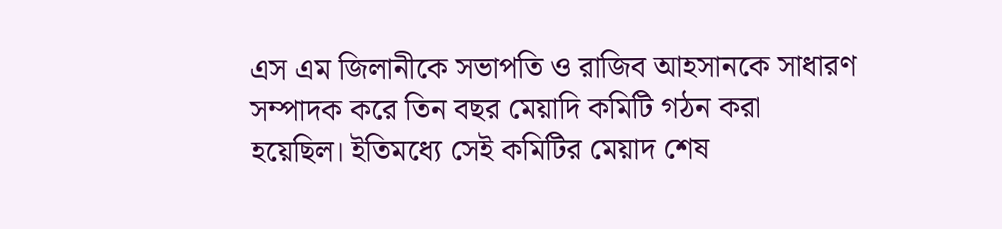এস এম জিলানীকে সভাপতি ও রাজিব আহসানকে সাধারণ সম্পাদক করে তিন বছর মেয়াদি কমিটি গঠন করা হয়েছিল। ইতিমধ্যে সেই কমিটির মেয়াদ শেষ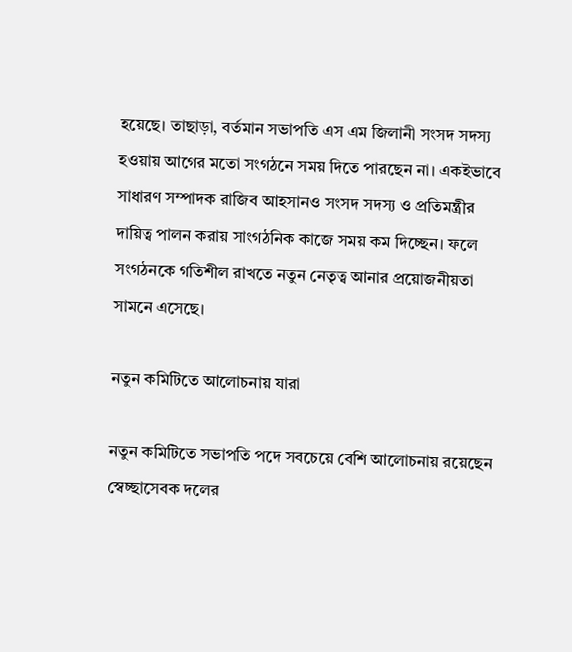হয়েছে। তাছাড়া, বর্তমান সভাপতি এস এম জিলানী সংসদ সদস্য হওয়ায় আগের মতো সংগঠনে সময় দিতে পারছেন না। একইভাবে সাধারণ সম্পাদক রাজিব আহসানও সংসদ সদস্য ও প্রতিমন্ত্রীর দায়িত্ব পালন করায় সাংগঠনিক কাজে সময় কম দিচ্ছেন। ফলে সংগঠনকে গতিশীল রাখতে নতুন নেতৃত্ব আনার প্রয়োজনীয়তা সামনে এসেছে।

নতুন কমিটিতে আলোচনায় যারা

নতুন কমিটিতে সভাপতি পদে সবচেয়ে বেশি আলোচনায় রয়েছেন স্বেচ্ছাসেবক দলের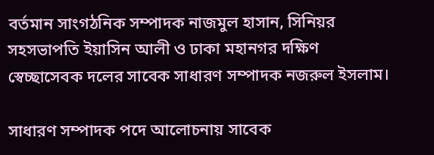বর্তমান সাংগঠনিক সম্পাদক নাজমুল হাসান, সিনিয়র সহসভাপতি ইয়াসিন আলী ও ঢাকা মহানগর দক্ষিণ স্বেচ্ছাসেবক দলের সাবেক সাধারণ সম্পাদক নজরুল ইসলাম।

সাধারণ সম্পাদক পদে আলোচনায় সাবেক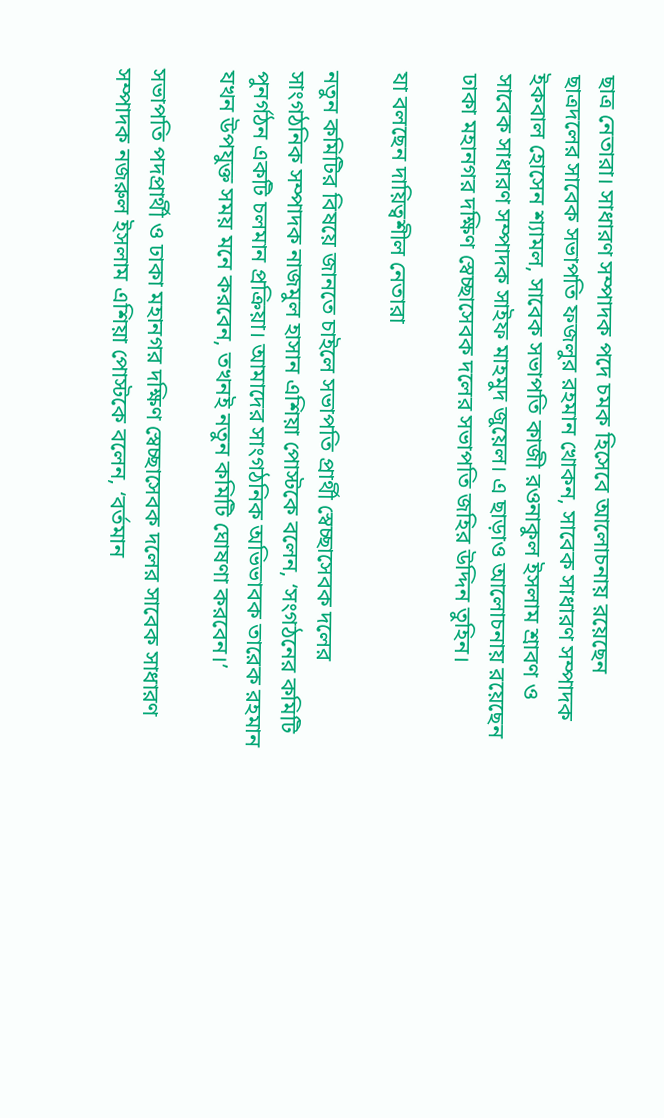ছাত্র নেতারা। সাধারণ সম্পাদক পদে চমক হিসেবে আলোচনায় রয়েছেন ছাত্রদলের সাবেক সভাপতি ফজলুর রহমান খোকন, সাবেক সাধারণ সম্পাদক ইকবাল হোসেন শ্যামল, সাবেক সভাপতি কাজী রওনাকুল ইসলাম শ্রাবণ ও সাবেক সাধারণ সম্পাদক সাইফ মাহমুদ জুয়েল। এ ছাড়াও আলোচনায় রয়েছেন ঢাকা মহানগর দক্ষিণ স্বেচ্ছাসেবক দলের সভাপতি জহির উদ্দিন তুহিন।

যা বলছেন দায়িত্বশীল নেতারা

নতুন কমিটির বিষয়ে জানতে চাইলে সভাপতি প্রার্থী স্বেচ্ছাসেবক দলের সাংগঠনিক সম্পাদক নাজমুল হাসান এশিয়া পোস্টকে বলেন, ‘সংগঠনের কমিটি পুনর্গঠন একটি চলমান প্রক্রিয়া। আমাদের সাংগঠনিক অভিভাবক তারেক রহমান যখন উপযুক্ত সময় মনে করবেন, তখনই নতুন কমিটি ঘোষণা করবেন।’

সভাপতি পদপ্রার্থী ও ঢাকা মহানগর দক্ষিণ স্বেচ্ছাসেবক দলের সাবেক সাধারণ সম্পাদক নজরুল ইসলাম এশিয়া পোস্টকে বলেন, ‘বর্তমান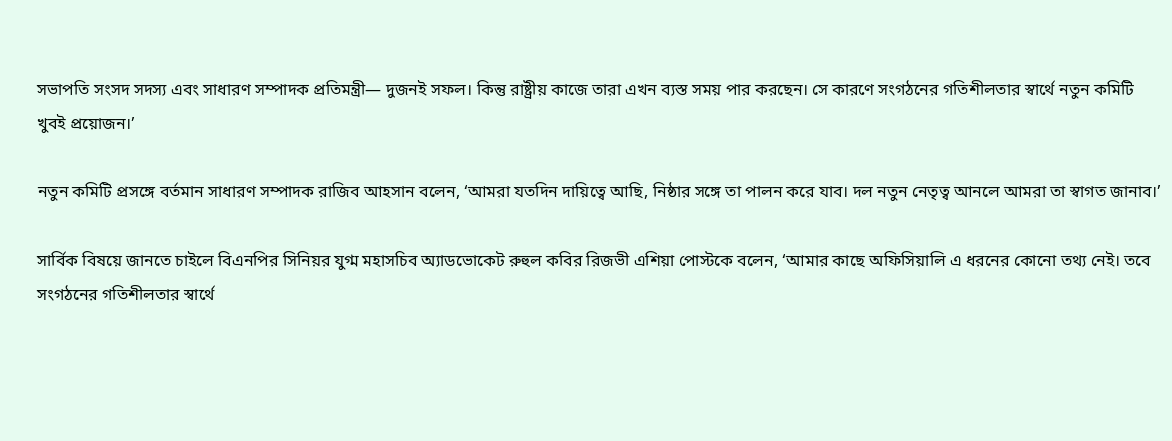সভাপতি সংসদ সদস্য এবং সাধারণ সম্পাদক প্রতিমন্ত্রী— দুজনই সফল। কিন্তু রাষ্ট্রীয় কাজে তারা এখন ব্যস্ত সময় পার করছেন। সে কারণে সংগঠনের গতিশীলতার স্বার্থে নতুন কমিটি খুবই প্রয়োজন।’

নতুন কমিটি প্রসঙ্গে বর্তমান সাধারণ সম্পাদক রাজিব আহসান বলেন, ‘আমরা যতদিন দায়িত্বে আছি, নিষ্ঠার সঙ্গে তা পালন করে যাব। দল নতুন নেতৃত্ব আনলে আমরা তা স্বাগত জানাব।’

সার্বিক বিষয়ে জানতে চাইলে বিএনপির সিনিয়র যুগ্ম মহাসচিব অ্যাডভোকেট রুহুল কবির রিজভী এশিয়া পোস্টকে বলেন, ‘আমার কাছে অফিসিয়ালি এ ধরনের কোনো তথ্য নেই। তবে সংগঠনের গতিশীলতার স্বার্থে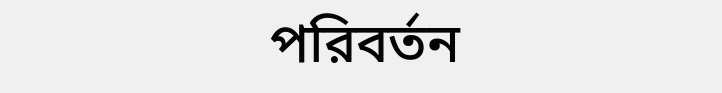পরিবর্তন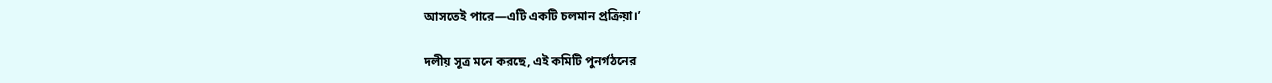আসতেই পারে—এটি একটি চলমান প্রক্রিয়া।’

দলীয় সূত্র মনে করছে, এই কমিটি পুনর্গঠনের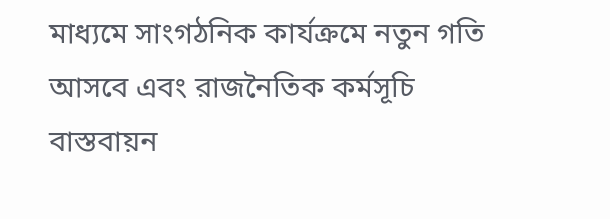মাধ্যমে সাংগঠনিক কার্যক্রমে নতুন গতি আসবে এবং রাজনৈতিক কর্মসূচি বাস্তবায়ন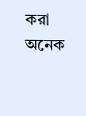করা অনেক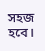সহজ হবে।